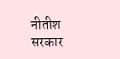नीतीश सरकार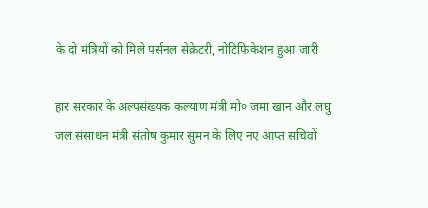के दो मंत्रियों को मिले पर्सनल सेक्रेटरी, नोटिफिकेशन हुआ जारी

हार सरकार के अल्पसंख्यक कल्याण मंत्री मो० जमा खान और लघु जल संसाधन मंत्री संतोष कुमार सुमन के लिए नए आप्त सचिवों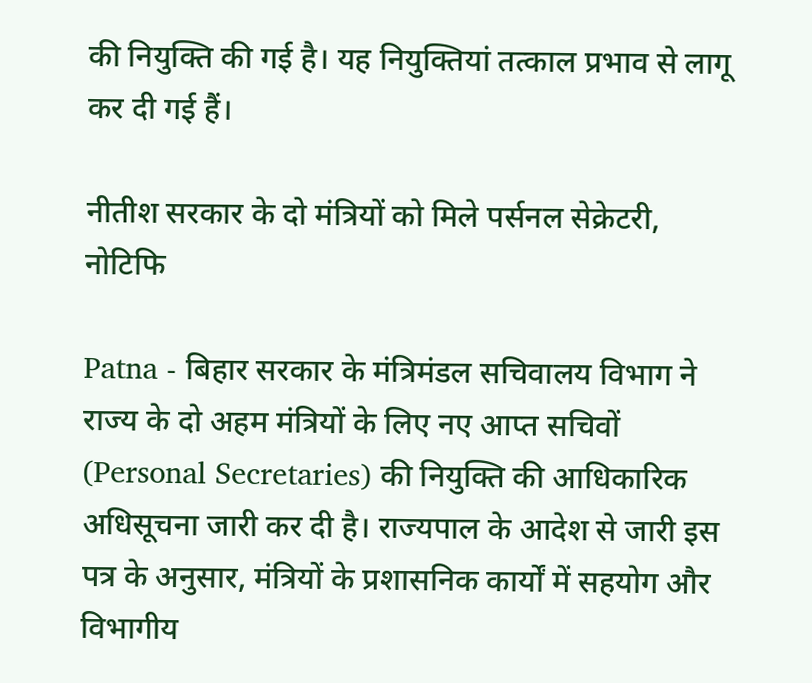की नियुक्ति की गई है। यह नियुक्तियां तत्काल प्रभाव से लागू कर दी गई हैं।

नीतीश सरकार के दो मंत्रियों को मिले पर्सनल सेक्रेटरी, नोटिफि

Patna - बिहार सरकार के मंत्रिमंडल सचिवालय विभाग ने राज्य के दो अहम मंत्रियों के लिए नए आप्त सचिवों (Personal Secretaries) की नियुक्ति की आधिकारिक अधिसूचना जारी कर दी है। राज्यपाल के आदेश से जारी इस पत्र के अनुसार, मंत्रियों के प्रशासनिक कार्यों में सहयोग और विभागीय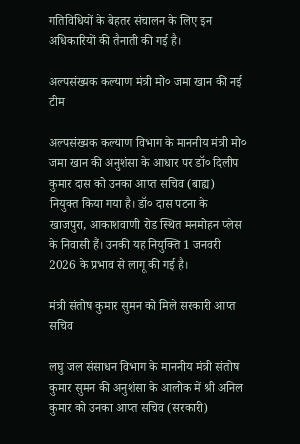गतिविधियों के बेहतर संचालन के लिए इन अधिकारियों की तैनाती की गई है।

अल्पसंख्यक कल्याण मंत्री मो० जमा खान की नई टीम

अल्पसंख्यक कल्याण विभाग के माननीय मंत्री मो० जमा खान की अनुशंसा के आधार पर डॉ० दिलीप कुमार दास को उनका आप्त सचिव (बाह्य) नियुक्त किया गया है। डॉ० दास पटना के खाजपुरा, आकाशवाणी रोड स्थित मनमोहन प्लेस के निवासी हैं। उनकी यह नियुक्ति 1 जनवरी 2026 के प्रभाव से लागू की गई है।

मंत्री संतोष कुमार सुमन को मिले सरकारी आप्त सचिव

लघु जल संसाधन विभाग के माननीय मंत्री संतोष कुमार सुमन की अनुशंसा के आलोक में श्री अनिल कुमार को उनका आप्त सचिव (सरकारी)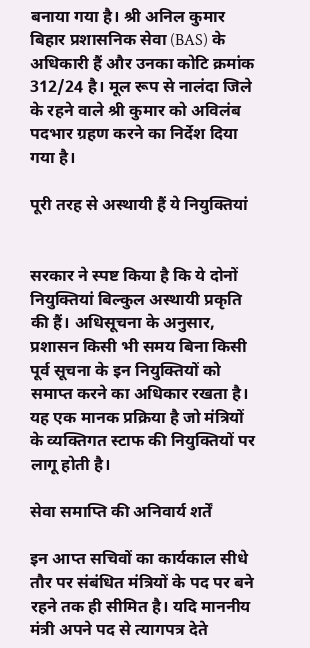बनाया गया है। श्री अनिल कुमार बिहार प्रशासनिक सेवा (BAS) के अधिकारी हैं और उनका कोटि क्रमांक 312/24 है। मूल रूप से नालंदा जिले के रहने वाले श्री कुमार को अविलंब पदभार ग्रहण करने का निर्देश दिया गया है।

पूरी तरह से अस्थायी हैं ये नियुक्तियां


सरकार ने स्पष्ट किया है कि ये दोनों नियुक्तियां बिल्कुल अस्थायी प्रकृति की हैं। अधिसूचना के अनुसार, प्रशासन किसी भी समय बिना किसी पूर्व सूचना के इन नियुक्तियों को समाप्त करने का अधिकार रखता है। यह एक मानक प्रक्रिया है जो मंत्रियों के व्यक्तिगत स्टाफ की नियुक्तियों पर लागू होती है।

सेवा समाप्ति की अनिवार्य शर्तें

इन आप्त सचिवों का कार्यकाल सीधे तौर पर संबंधित मंत्रियों के पद पर बने रहने तक ही सीमित है। यदि माननीय मंत्री अपने पद से त्यागपत्र देते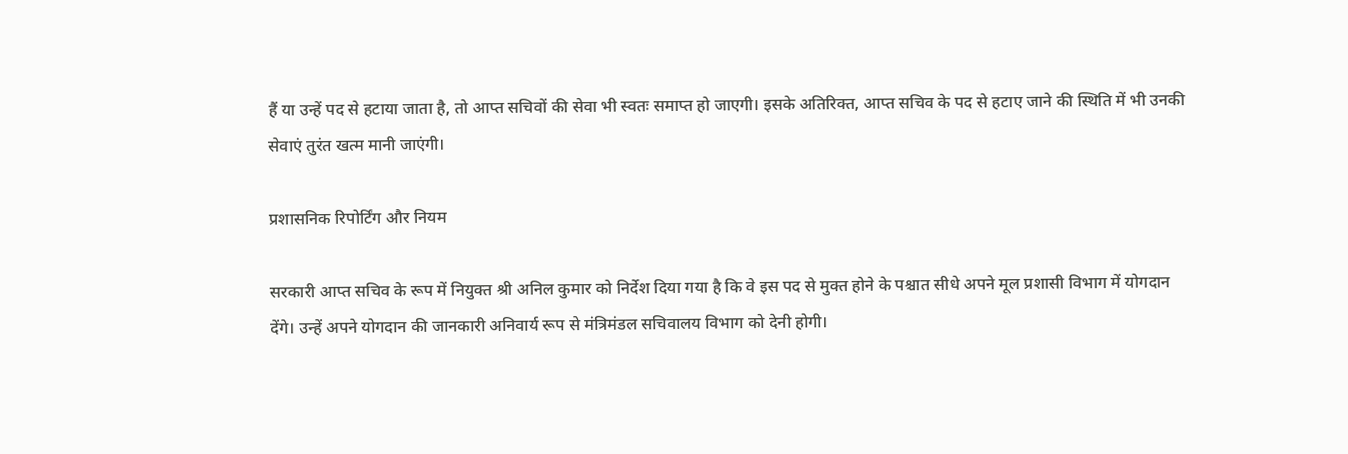हैं या उन्हें पद से हटाया जाता है, तो आप्त सचिवों की सेवा भी स्वतः समाप्त हो जाएगी। इसके अतिरिक्त, आप्त सचिव के पद से हटाए जाने की स्थिति में भी उनकी सेवाएं तुरंत खत्म मानी जाएंगी।

प्रशासनिक रिपोर्टिंग और नियम

सरकारी आप्त सचिव के रूप में नियुक्त श्री अनिल कुमार को निर्देश दिया गया है कि वे इस पद से मुक्त होने के पश्चात सीधे अपने मूल प्रशासी विभाग में योगदान देंगे। उन्हें अपने योगदान की जानकारी अनिवार्य रूप से मंत्रिमंडल सचिवालय विभाग को देनी होगी।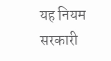यह नियम सरकारी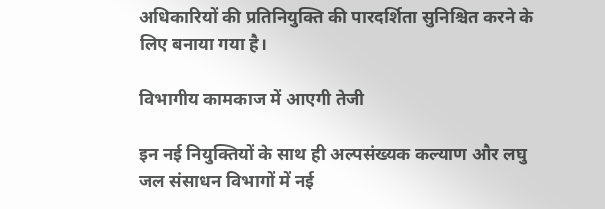अधिकारियों की प्रतिनियुक्ति की पारदर्शिता सुनिश्चित करने के लिए बनाया गया है।

विभागीय कामकाज में आएगी तेजी

इन नई नियुक्तियों के साथ ही अल्पसंख्यक कल्याण और लघु जल संसाधन विभागों में नई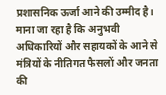प्रशासनिक ऊर्जा आने की उम्मीद है। माना जा रहा है कि अनुभवी अधिकारियों और सहायकों के आने से मंत्रियों के नीतिगत फैसलों और जनता की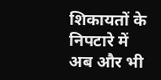शिकायतों के निपटारे में अब और भी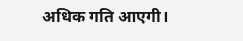अधिक गति आएगी।